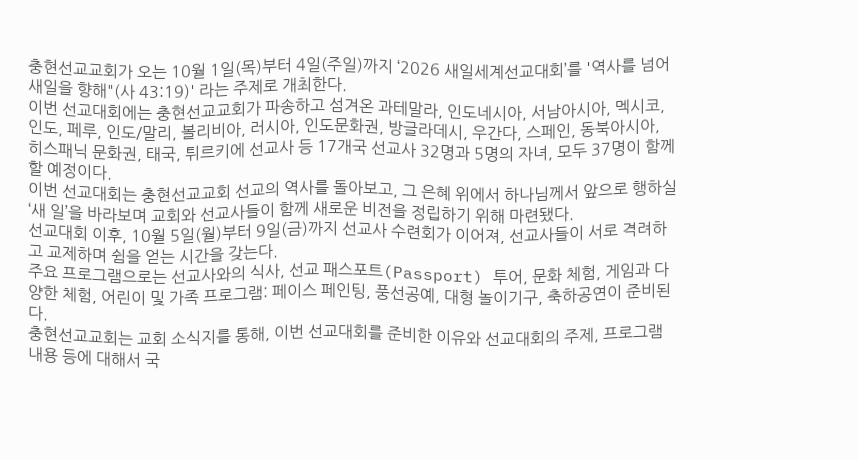충현선교교회가 오는 10월 1일(목)부터 4일(주일)까지 ‘2026 새일세계선교대회’를 '역사를 넘어 새일을 향해"(사 43:19)' 라는 주제로 개최한다.
이번 선교대회에는 충현선교교회가 파송하고 섬겨온 과테말라, 인도네시아, 서남아시아, 멕시코, 인도, 페루, 인도/말리, 볼리비아, 러시아, 인도문화권, 방글라데시, 우간다, 스페인, 동북아시아, 히스패닉 문화권, 태국, 튀르키에 선교사 등 17개국 선교사 32명과 5명의 자녀, 모두 37명이 함께할 예정이다.
이번 선교대회는 충현선교교회 선교의 역사를 돌아보고, 그 은혜 위에서 하나님께서 앞으로 행하실 ‘새 일’을 바라보며 교회와 선교사들이 함께 새로운 비전을 정립하기 위해 마련됐다.
선교대회 이후, 10월 5일(월)부터 9일(금)까지 선교사 수련회가 이어져, 선교사들이 서로 격려하고 교제하며 쉼을 얻는 시간을 갖는다.
주요 프로그램으로는 선교사와의 식사, 선교 패스포트(Passport) 투어, 문화 체험, 게임과 다양한 체험, 어린이 및 가족 프로그램: 페이스 페인팅, 풍선공예, 대형 놀이기구, 축하공연이 준비된다.
충현선교교회는 교회 소식지를 통해, 이번 선교대회를 준비한 이유와 선교대회의 주제, 프로그램 내용 등에 대해서 국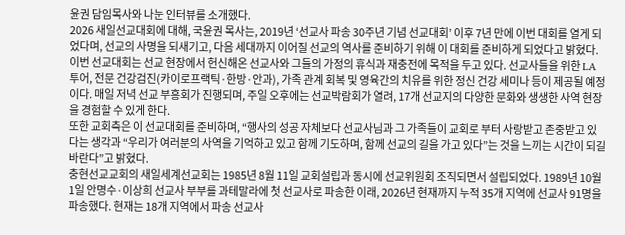윤권 담임목사와 나눈 인터뷰를 소개했다.
2026 새일선교대회에 대해, 국윤권 목사는, 2019년 ‘선교사 파송 30주년 기념 선교대회’ 이후 7년 만에 이번 대회를 열게 되었다며, 선교의 사명을 되새기고, 다음 세대까지 이어질 선교의 역사를 준비하기 위해 이 대회를 준비하게 되었다고 밝혔다.
이번 선교대회는 선교 현장에서 헌신해온 선교사와 그들의 가정의 휴식과 재충전에 목적을 두고 있다. 선교사들을 위한 LA 투어, 전문 건강검진(카이로프랙틱·한방·안과), 가족 관계 회복 및 영육간의 치유를 위한 정신 건강 세미나 등이 제공될 예정이다. 매일 저녁 선교 부흥회가 진행되며, 주일 오후에는 선교박람회가 열려, 17개 선교지의 다양한 문화와 생생한 사역 현장을 경험할 수 있게 한다.
또한 교회측은 이 선교대회를 준비하며, “행사의 성공 자체보다 선교사님과 그 가족들이 교회로 부터 사랑받고 존중받고 있다는 생각과 “우리가 여러분의 사역을 기억하고 있고 함께 기도하며, 함께 선교의 길을 가고 있다”는 것을 느끼는 시간이 되길 바란다”고 밝혔다.
충현선교교회의 새일세계선교회는 1985년 8월 11일 교회설립과 동시에 선교위원회 조직되면서 설립되었다. 1989년 10월 1일 안명수·이상희 선교사 부부를 과테말라에 첫 선교사로 파송한 이래, 2026년 현재까지 누적 35개 지역에 선교사 91명을 파송했다. 현재는 18개 지역에서 파송 선교사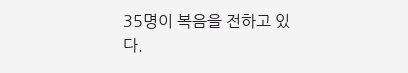35명이 복음을 전하고 있다.